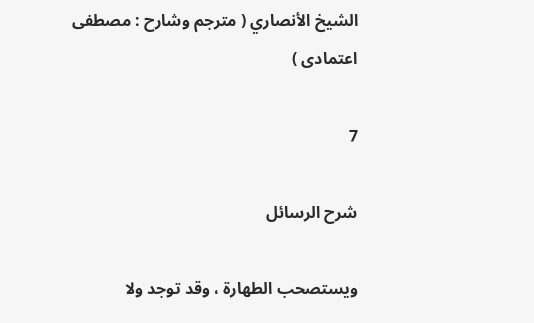الشيخ الأنصاري ( مترجم وشارح : مصطفى اعتمادى )

7

شرح الرسائل

ويستصحب الطهارة ، وقد توجد ولا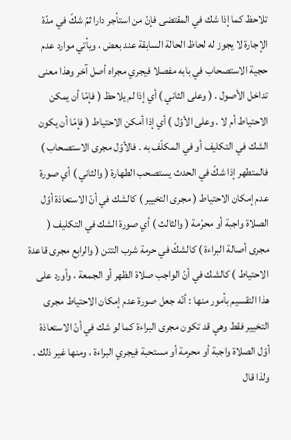تلاحظ كما إذا شك في المقتضى فإنّ من استأجر دارا ثمّ شكّ في مدّة الإجارة لا يجوز له لحاظ الحالة السابقة عند بعض ، ويأتي موارد عدم حجية الاستصحاب في بابه مفصلا فيجري مجراه أصل آخر وهذا معنى تداخل الأصول . ( وعلى الثاني ) أي إذا لم يلاحظ ( فإمّا أن يمكن الاحتياط أم لا . وعلى الأوّل ) أي إذا أمكن الاحتياط ( فإمّا أن يكون الشك في التكليف أو في المكلّف به . فالأوّل مجرى الاستصحاب ) فالمتطهر إذا شكّ في الحدث يستصحب الطهارة ( والثاني ) أي صورة عدم إمكان الاحتياط ( مجرى التخيير ) كالشك في أنّ الاستعاذة أوّل الصلاة واجبة أو محرّمة ( والثالث ) أي صورة الشك في التكليف ( مجرى أصالة البراءة ) كالشكّ في حرمة شرب التتن ( والرابع مجرى قاعدة الاحتياط ) كالشك في أنّ الواجب صلاة الظهر أو الجمعة ، وأورد على هذا التقسيم بأمور منها : أنّه جعل صورة عدم إمكان الاحتياط مجرى التخيير فقط وهي قد تكون مجرى البراءة كما لو شك في أنّ الاستعاذة أوّل الصلاة واجبة أو محرمة أو مستحبة فيجري البراءة ، ومنها غير ذلك . ولذا قال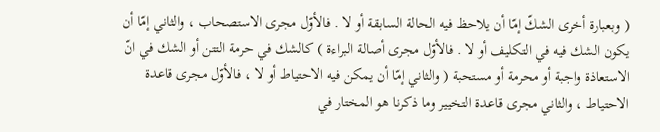( وبعبارة أخرى الشكّ إمّا أن يلاحظ فيه الحالة السابقة أو لا . فالأوّل مجرى الاستصحاب ، والثاني إمّا أن يكون الشك فيه في التكليف أو لا . فالأوّل مجرى أصالة البراءة ) كالشك في حرمة التتن أو الشك في انّ الاستعاذة واجبة أو محرمة أو مستحبة ( والثاني إمّا أن يمكن فيه الاحتياط أو لا ، فالأوّل مجرى قاعدة الاحتياط ، والثاني مجرى قاعدة التخيير وما ذكرنا هو المختار في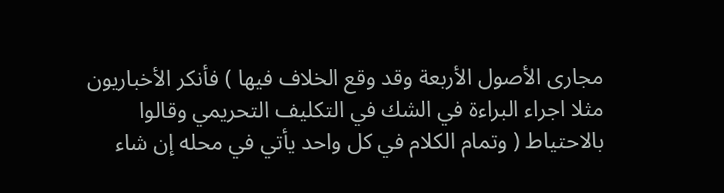مجارى الأصول الأربعة وقد وقع الخلاف فيها ) فأنكر الأخباريون مثلا اجراء البراءة في الشك في التكليف التحريمي وقالوا بالاحتياط ( وتمام الكلام في كل واحد يأتي في محله إن شاء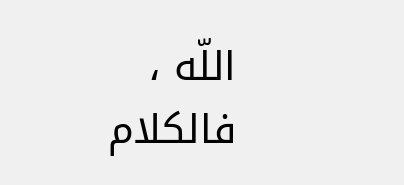اللّه ، فالكلام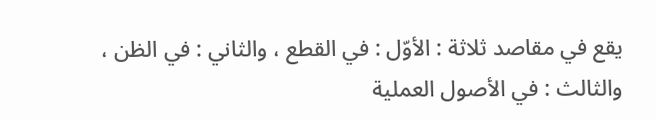يقع في مقاصد ثلاثة : الأوّل : في القطع ، والثاني : في الظن ، والثالث : في الأصول العملية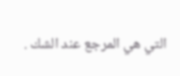التي هي المرجع عند الشك .